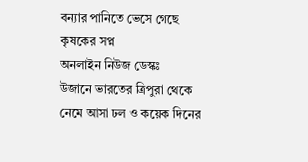বন্যার পানিতে ভেসে গেছে কৃষকের সপ্ন
অনলাইন নিউজ ডেস্কঃ
উজানে ভারতের ত্রিপুরা থেকে নেমে আসা ঢল ও কয়েক দিনের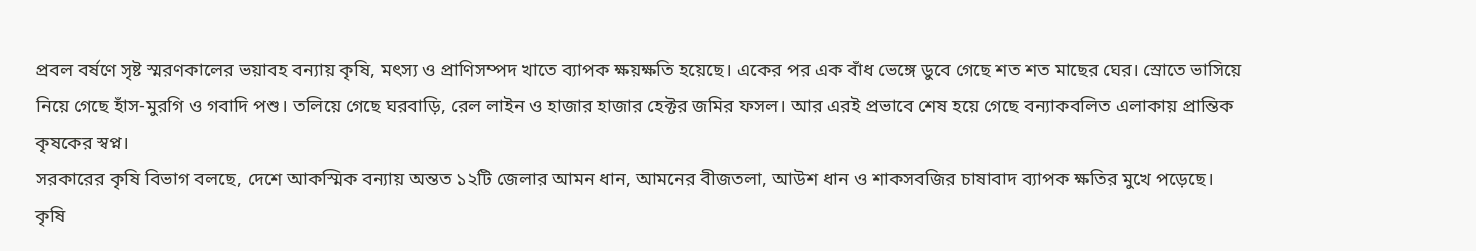প্রবল বর্ষণে সৃষ্ট স্মরণকালের ভয়াবহ বন্যায় কৃষি, মৎস্য ও প্রাণিসম্পদ খাতে ব্যাপক ক্ষয়ক্ষতি হয়েছে। একের পর এক বাঁধ ভেঙ্গে ডুবে গেছে শত শত মাছের ঘের। স্রোতে ভাসিয়ে নিয়ে গেছে হাঁস-মুরগি ও গবাদি পশু। তলিয়ে গেছে ঘরবাড়ি, রেল লাইন ও হাজার হাজার হেক্টর জমির ফসল। আর এরই প্রভাবে শেষ হয়ে গেছে বন্যাকবলিত এলাকায় প্রান্তিক কৃষকের স্বপ্ন।
সরকারের কৃষি বিভাগ বলছে, দেশে আকস্মিক বন্যায় অন্তত ১২টি জেলার আমন ধান, আমনের বীজতলা, আউশ ধান ও শাকসবজির চাষাবাদ ব্যাপক ক্ষতির মুখে পড়েছে।
কৃষি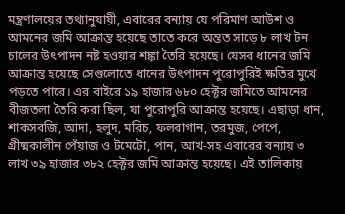মন্ত্রণালয়ের তথ্যানুযায়ী, এবারের বন্যায় যে পরিমাণ আউশ ও আমনের জমি আক্রান্ত হয়েছে তাতে করে অন্তত সাড়ে ৮ লাখ টন চালের উৎপাদন নষ্ট হওয়ার শঙ্কা তৈরি হয়েছে। যেসব ধানের জমি আক্রান্ত হয়েছে সেগুলোতে ধানের উৎপাদন পুরোপুরিই ক্ষতির মুখে পড়তে পারে। এর বাইরে ১৯ হাজার ৬৮০ হেক্টর জমিতে আমনের বীজতলা তৈরি করা ছিল, যা পুরোপুরি আক্রান্ত হয়েছে। এছাড়া ধান, শাকসবজি, আদা, হলুদ, মরিচ, ফলবাগান, তরমুজ, পেপে, গ্রীষ্মকালীন পেঁয়াজ ও টমেটো, পান, আখ-সহ এবারের বন্যায় ৩ লাখ ৩৯ হাজার ৩৮২ হেক্টর জমি আক্রান্ত হয়েছে। এই তালিকায়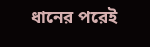ধানের পরেই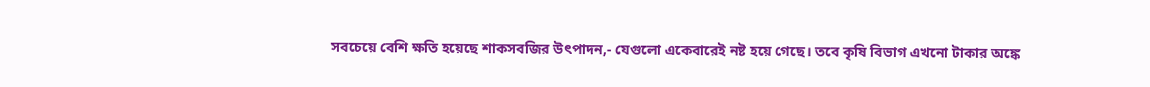সবচেয়ে বেশি ক্ষতি হয়েছে শাকসবজির উৎপাদন,- যেগুলো একেবারেই নষ্ট হয়ে গেছে। তবে কৃষি বিভাগ এখনো টাকার অঙ্কে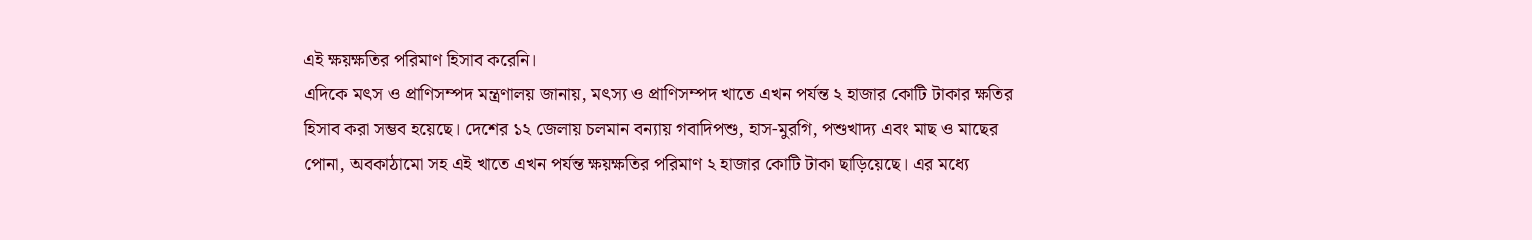এই ক্ষয়ক্ষতির পরিমাণ হিসাব করেনি।
এদিকে মৎস ও প্রাণিসম্পদ মন্ত্রণালয় জানায়, মৎস্য ও প্রাণিসম্পদ খাতে এখন পর্যন্ত ২ হাজার কোটি টাকার ক্ষতির হিসাব করা সম্ভব হয়েছে। দেশের ১২ জেলায় চলমান বন্যায় গবাদিপশু, হাস-মুরগি, পশুখাদ্য এবং মাছ ও মাছের পোনা, অবকাঠামো সহ এই খাতে এখন পর্যন্ত ক্ষয়ক্ষতির পরিমাণ ২ হাজার কোটি টাকা ছাড়িয়েছে। এর মধ্যে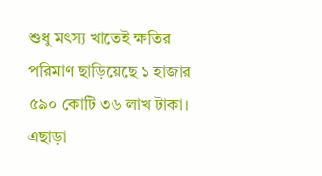শুধু মৎস্য খাতেই ক্ষতির পরিমাণ ছাড়িয়েছে ১ হাজার ৫৯০ কোটি ৩৬ লাখ টাকা। এছাড়া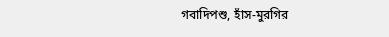গবাদিপশু, হাঁস-মুরগির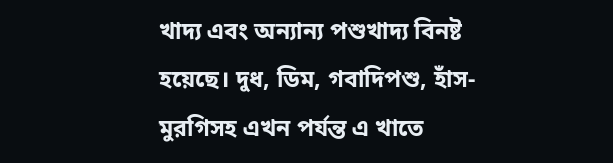খাদ্য এবং অন্যান্য পশুখাদ্য বিনষ্ট হয়েছে। দুধ, ডিম, গবাদিপশু, হাঁস-মুরগিসহ এখন পর্যন্ত এ খাতে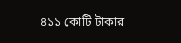৪১১ কোটি টাকার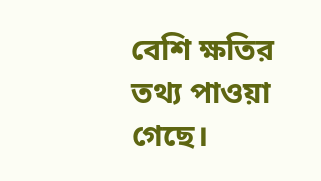বেশি ক্ষতির তথ্য পাওয়া গেছে।